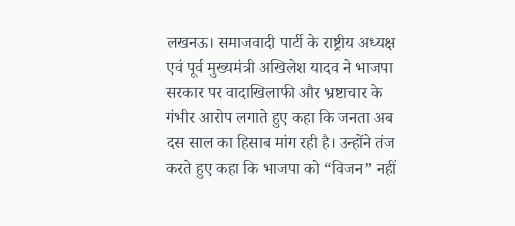लखनऊ। समाजवादी पार्टी के राष्ट्रीय अध्यक्ष एवं पूर्व मुख्यमंत्री अखिलेश यादव ने भाजपा सरकार पर वादाखिलाफी और भ्रष्टाचार के गंभीर आरोप लगाते हुए कहा कि जनता अब दस साल का हिसाब मांग रही है। उन्होंने तंज करते हुए कहा कि भाजपा को “विजन” नहीं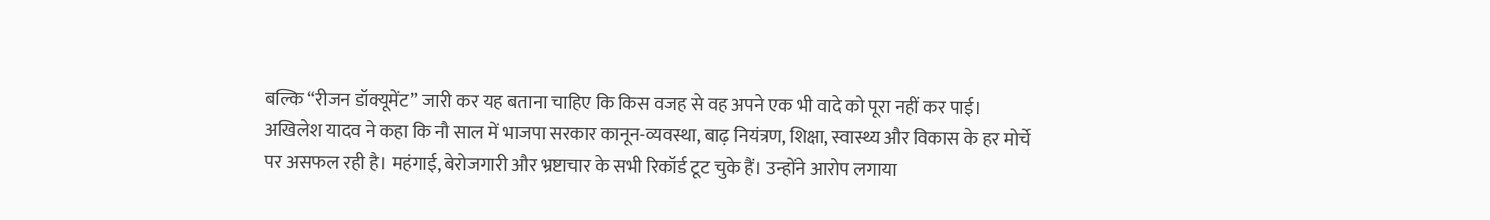बल्कि “रीजन डॉक्यूमेंट” जारी कर यह बताना चाहिए कि किस वजह से वह अपने एक भी वादे को पूरा नहीं कर पाई।
अखिलेश यादव ने कहा कि नौ साल में भाजपा सरकार कानून-व्यवस्था, बाढ़ नियंत्रण, शिक्षा, स्वास्थ्य और विकास के हर मोर्चे पर असफल रही है। महंगाई, बेरोजगारी और भ्रष्टाचार के सभी रिकॉर्ड टूट चुके हैं। उन्होंने आरोप लगाया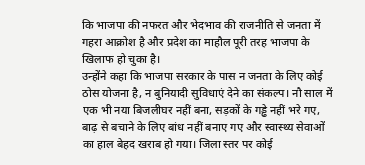कि भाजपा की नफरत और भेदभाव की राजनीति से जनता में गहरा आक्रोश है और प्रदेश का माहौल पूरी तरह भाजपा के खिलाफ हो चुका है।
उन्होंने कहा कि भाजपा सरकार के पास न जनता के लिए कोई ठोस योजना है, न बुनियादी सुविधाएं देने का संकल्प। नौ साल में एक भी नया बिजलीघर नहीं बना, सड़कों के गड्ढे नहीं भरे गए, बाढ़ से बचाने के लिए बांध नहीं बनाए गए और स्वास्थ्य सेवाओं का हाल बेहद खराब हो गया। जिला स्तर पर कोई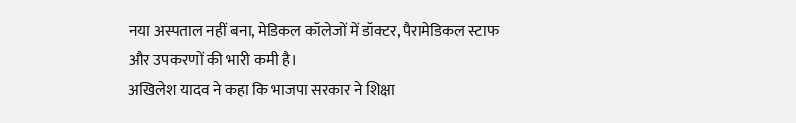नया अस्पताल नहीं बना, मेडिकल कॉलेजों में डॉक्टर, पैरामेडिकल स्टाफ और उपकरणों की भारी कमी है।
अखिलेश यादव ने कहा कि भाजपा सरकार ने शिक्षा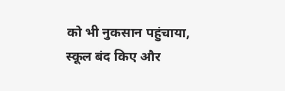को भी नुकसान पहुंचाया, स्कूल बंद किए और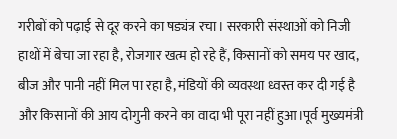गरीबों को पढ़ाई से दूर करने का षड्यंत्र रचा। सरकारी संस्थाओं को निजी हाथों में बेचा जा रहा है, रोजगार खत्म हो रहे हैं, किसानों को समय पर खाद, बीज और पानी नहीं मिल पा रहा है, मंडियों की व्यवस्था ध्वस्त कर दी गई है और किसानों की आय दोगुनी करने का वादा भी पूरा नहीं हुआ।पूर्व मुख्यमंत्री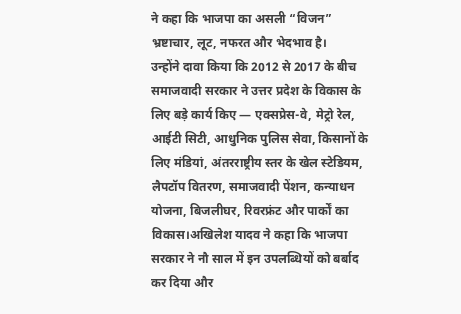ने कहा कि भाजपा का असली “विजन” भ्रष्टाचार, लूट, नफरत और भेदभाव है।
उन्होंने दावा किया कि 2012 से 2017 के बीच समाजवादी सरकार ने उत्तर प्रदेश के विकास के लिए बड़े कार्य किए — एक्सप्रेस-वे, मेट्रो रेल, आईटी सिटी, आधुनिक पुलिस सेवा, किसानों के लिए मंडियां, अंतरराष्ट्रीय स्तर के खेल स्टेडियम, लैपटॉप वितरण, समाजवादी पेंशन, कन्याधन योजना, बिजलीघर, रिवरफ्रंट और पार्कों का विकास।अखिलेश यादव ने कहा कि भाजपा सरकार ने नौ साल में इन उपलब्धियों को बर्बाद कर दिया और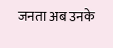जनता अब उनके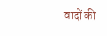वादों की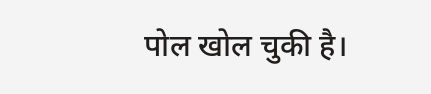पोल खोल चुकी है।